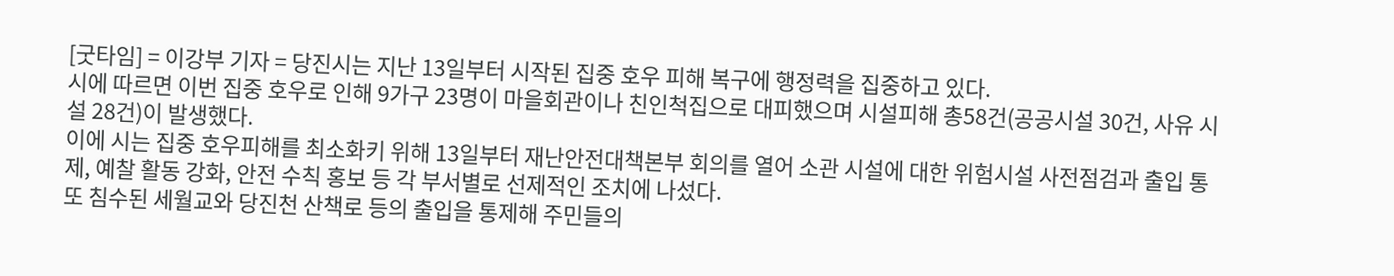[굿타임] = 이강부 기자 = 당진시는 지난 13일부터 시작된 집중 호우 피해 복구에 행정력을 집중하고 있다.
시에 따르면 이번 집중 호우로 인해 9가구 23명이 마을회관이나 친인척집으로 대피했으며 시설피해 총58건(공공시설 30건, 사유 시설 28건)이 발생했다.
이에 시는 집중 호우피해를 최소화키 위해 13일부터 재난안전대책본부 회의를 열어 소관 시설에 대한 위험시설 사전점검과 출입 통제, 예찰 활동 강화, 안전 수칙 홍보 등 각 부서별로 선제적인 조치에 나섰다.
또 침수된 세월교와 당진천 산책로 등의 출입을 통제해 주민들의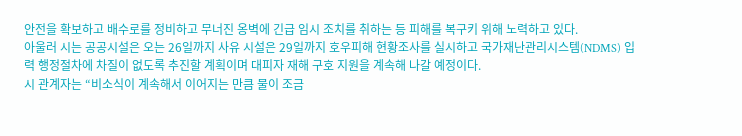안전을 확보하고 배수로를 정비하고 무너진 옹벽에 긴급 임시 조치를 취하는 등 피해를 복구키 위해 노력하고 있다.
아울러 시는 공공시설은 오는 26일까지 사유 시설은 29일까지 호우피해 현황조사를 실시하고 국가재난관리시스템(NDMS) 입력 행정절차에 차질이 없도록 추진할 계획이며 대피자 재해 구호 지원을 계속해 나갈 예정이다.
시 관계자는 “비소식이 계속해서 이어지는 만큼 물이 조금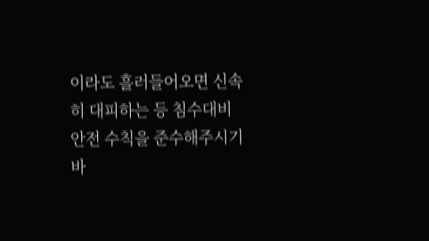이라도 흘러들어오면 신속히 대피하는 등 침수대비 안전 수칙을 준수해주시기 바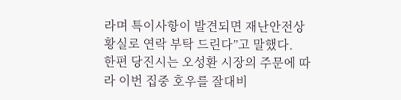라며 특이사항이 발견되면 재난안전상황실로 연락 부탁 드린다”고 말했다.
한편 당진시는 오성환 시장의 주문에 따라 이번 집중 호우를 잘대비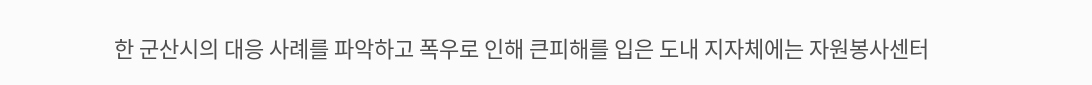한 군산시의 대응 사례를 파악하고 폭우로 인해 큰피해를 입은 도내 지자체에는 자원봉사센터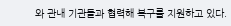와 관내 기관들과 협력해 복구를 지원하고 있다.